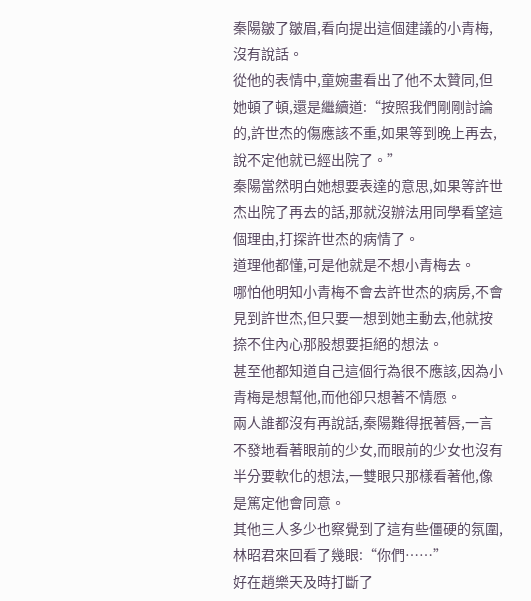秦陽皺了皺眉,看向提出這個建議的小青梅,沒有說話。
從他的表情中,童婉畫看出了他不太贊同,但她頓了頓,還是繼續道:“按照我們剛剛討論的,許世杰的傷應該不重,如果等到晚上再去,說不定他就已經出院了。”
秦陽當然明白她想要表達的意思,如果等許世杰出院了再去的話,那就沒辦法用同學看望這個理由,打探許世杰的病情了。
道理他都懂,可是他就是不想小青梅去。
哪怕他明知小青梅不會去許世杰的病房,不會見到許世杰,但只要一想到她主動去,他就按捺不住內心那股想要拒絕的想法。
甚至他都知道自己這個行為很不應該,因為小青梅是想幫他,而他卻只想著不情愿。
兩人誰都沒有再說話,秦陽難得抿著唇,一言不發地看著眼前的少女,而眼前的少女也沒有半分要軟化的想法,一雙眼只那樣看著他,像是篤定他會同意。
其他三人多少也察覺到了這有些僵硬的氛圍,林昭君來回看了幾眼:“你們……”
好在趙樂天及時打斷了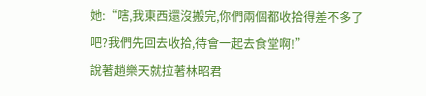她:“嗐,我東西還沒搬完,你們兩個都收拾得差不多了吧?我們先回去收拾,待會一起去食堂啊!”
說著趙樂天就拉著林昭君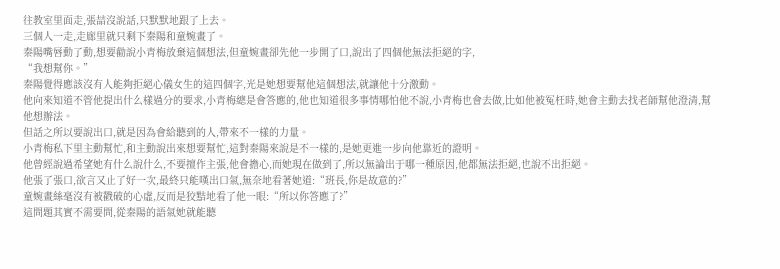往教室里面走,張喆沒說話,只默默地跟了上去。
三個人一走,走廊里就只剩下秦陽和童婉畫了。
秦陽嘴唇動了動,想要勸說小青梅放棄這個想法,但童婉畫卻先他一步開了口,說出了四個他無法拒絕的字,
“我想幫你。”
秦陽覺得應該沒有人能夠拒絕心儀女生的這四個字,光是她想要幫他這個想法,就讓他十分激動。
他向來知道不管他提出什么樣過分的要求,小青梅總是會答應的,他也知道很多事情哪怕他不說,小青梅也會去做,比如他被冤枉時,她會主動去找老師幫他澄清,幫他想辦法。
但話之所以要說出口,就是因為會給聽到的人,帶來不一樣的力量。
小青梅私下里主動幫忙,和主動說出來想要幫忙,這對秦陽來說是不一樣的,是她更進一步向他靠近的證明。
他曾經說過希望她有什么說什么,不要擅作主張,他會擔心,而她現在做到了,所以無論出于哪一種原因,他都無法拒絕,也說不出拒絕。
他張了張口,欲言又止了好一次,最終只能嘆出口氣,無奈地看著她道:“班長,你是故意的?”
童婉畫絲毫沒有被戳破的心虛,反而是狡黠地看了他一眼:“所以你答應了?”
這問題其實不需要問,從秦陽的語氣她就能聽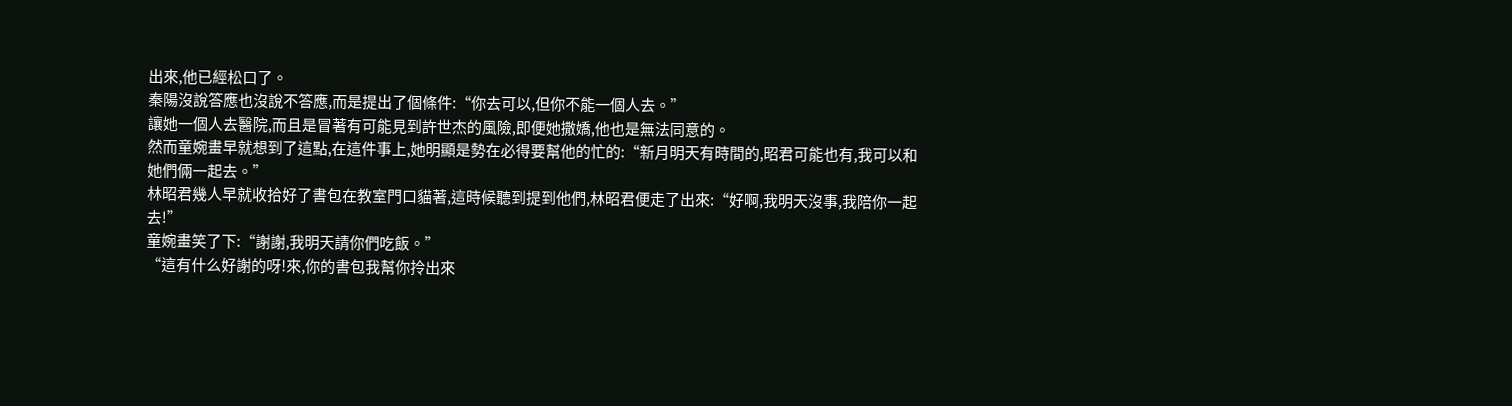出來,他已經松口了。
秦陽沒說答應也沒說不答應,而是提出了個條件:“你去可以,但你不能一個人去。”
讓她一個人去醫院,而且是冒著有可能見到許世杰的風險,即便她撒嬌,他也是無法同意的。
然而童婉畫早就想到了這點,在這件事上,她明顯是勢在必得要幫他的忙的:“新月明天有時間的,昭君可能也有,我可以和她們倆一起去。”
林昭君幾人早就收拾好了書包在教室門口貓著,這時候聽到提到他們,林昭君便走了出來:“好啊,我明天沒事,我陪你一起去!”
童婉畫笑了下:“謝謝,我明天請你們吃飯。”
“這有什么好謝的呀!來,你的書包我幫你拎出來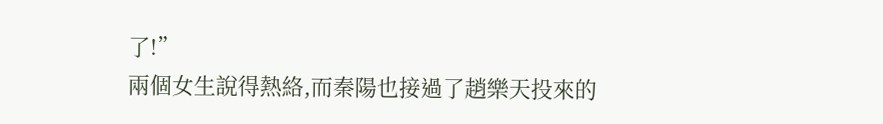了!”
兩個女生說得熱絡,而秦陽也接過了趙樂天投來的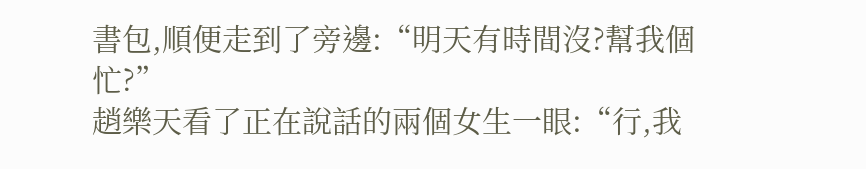書包,順便走到了旁邊:“明天有時間沒?幫我個忙?”
趙樂天看了正在說話的兩個女生一眼:“行,我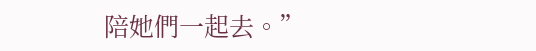陪她們一起去。”